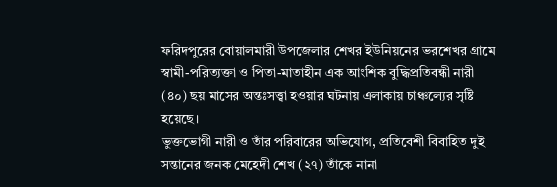ফরিদপুরের বোয়ালমারী উপজেলার শেখর ইউনিয়নের ভরশেখর গ্রামে স্বামী-পরিত্যক্তা ও পিতা-মাতাহীন এক আংশিক বুদ্ধিপ্রতিবন্ধী নারী (৪০) ছয় মাসের অন্তঃসত্ত্বা হওয়ার ঘটনায় এলাকায় চাঞ্চল্যের সৃষ্টি হয়েছে।
ভুক্তভোগী নারী ও তাঁর পরিবারের অভিযোগ, প্রতিবেশী বিবাহিত দুই সন্তানের জনক মেহেদী শেখ (২৭) তাঁকে নানা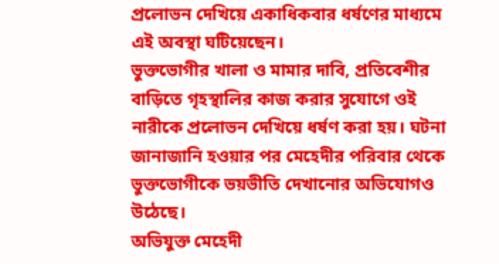প্রলোভন দেখিয়ে একাধিকবার ধর্ষণের মাধ্যমে এই অবস্থা ঘটিয়েছেন।
ভুক্তভোগীর খালা ও মামার দাবি, প্রতিবেশীর বাড়িতে গৃহস্থালির কাজ করার সুযোগে ওই নারীকে প্রলোভন দেখিয়ে ধর্ষণ করা হয়। ঘটনা জানাজানি হওয়ার পর মেহেদীর পরিবার থেকে ভুক্তভোগীকে ভয়ভীতি দেখানোর অভিযোগও উঠেছে।
অভিযুক্ত মেহেদী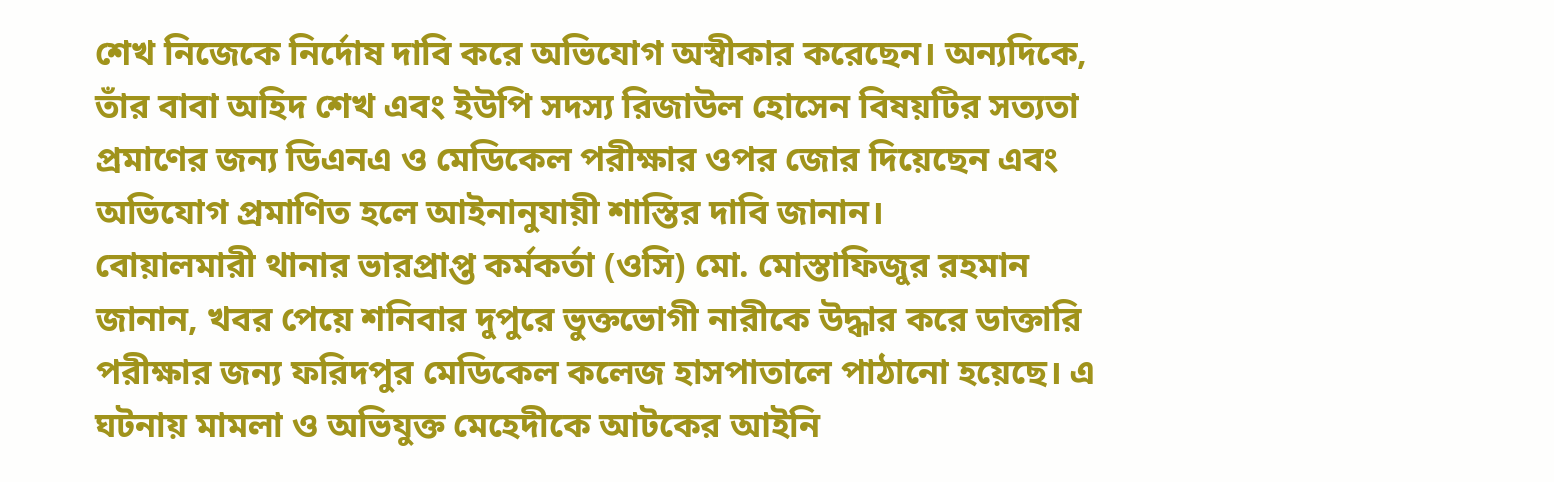শেখ নিজেকে নির্দোষ দাবি করে অভিযোগ অস্বীকার করেছেন। অন্যদিকে, তাঁর বাবা অহিদ শেখ এবং ইউপি সদস্য রিজাউল হোসেন বিষয়টির সত্যতা প্রমাণের জন্য ডিএনএ ও মেডিকেল পরীক্ষার ওপর জোর দিয়েছেন এবং অভিযোগ প্রমাণিত হলে আইনানুযায়ী শাস্তির দাবি জানান।
বোয়ালমারী থানার ভারপ্রাপ্ত কর্মকর্তা (ওসি) মো. মোস্তাফিজুর রহমান জানান, খবর পেয়ে শনিবার দুপুরে ভুক্তভোগী নারীকে উদ্ধার করে ডাক্তারি পরীক্ষার জন্য ফরিদপুর মেডিকেল কলেজ হাসপাতালে পাঠানো হয়েছে। এ ঘটনায় মামলা ও অভিযুক্ত মেহেদীকে আটকের আইনি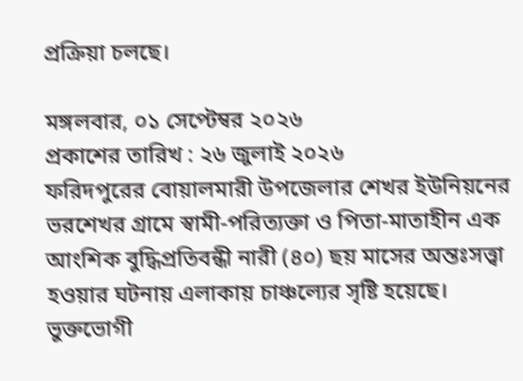প্রক্রিয়া চলছে।

মঙ্গলবার, ০১ সেপ্টেম্বর ২০২৬
প্রকাশের তারিখ : ২৬ জুলাই ২০২৬
ফরিদপুরের বোয়ালমারী উপজেলার শেখর ইউনিয়নের ভরশেখর গ্রামে স্বামী-পরিত্যক্তা ও পিতা-মাতাহীন এক আংশিক বুদ্ধিপ্রতিবন্ধী নারী (৪০) ছয় মাসের অন্তঃসত্ত্বা হওয়ার ঘটনায় এলাকায় চাঞ্চল্যের সৃষ্টি হয়েছে।
ভুক্তভোগী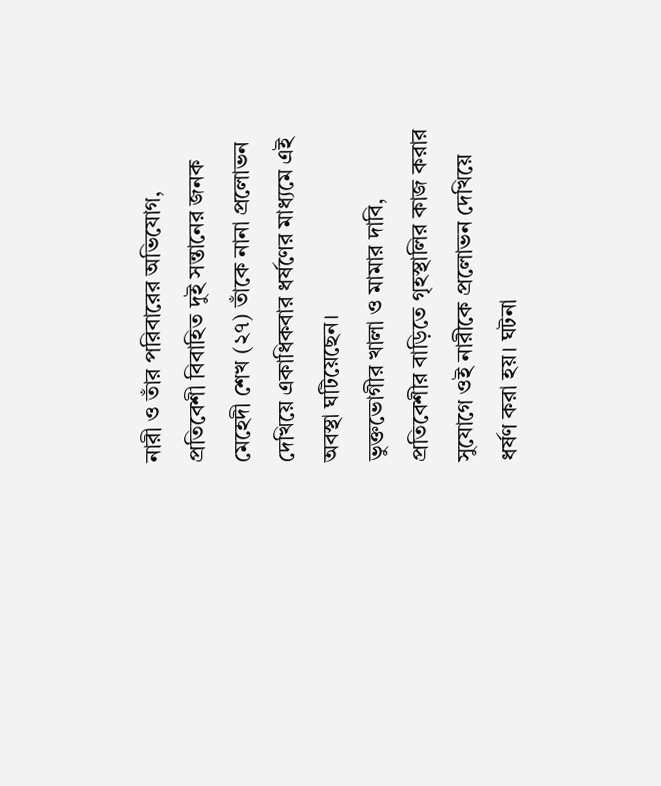নারী ও তাঁর পরিবারের অভিযোগ, প্রতিবেশী বিবাহিত দুই সন্তানের জনক মেহেদী শেখ (২৭) তাঁকে নানা প্রলোভন দেখিয়ে একাধিকবার ধর্ষণের মাধ্যমে এই অবস্থা ঘটিয়েছেন।
ভুক্তভোগীর খালা ও মামার দাবি, প্রতিবেশীর বাড়িতে গৃহস্থালির কাজ করার সুযোগে ওই নারীকে প্রলোভন দেখিয়ে ধর্ষণ করা হয়। ঘটনা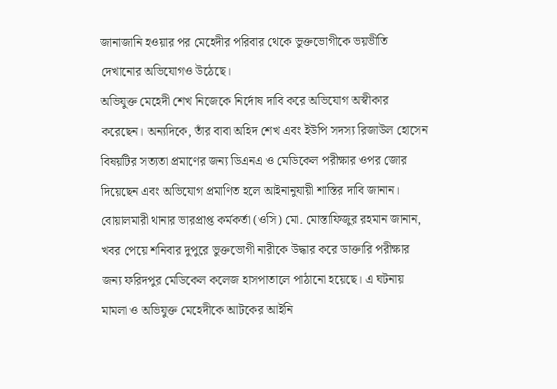জানাজানি হওয়ার পর মেহেদীর পরিবার থেকে ভুক্তভোগীকে ভয়ভীতি দেখানোর অভিযোগও উঠেছে।
অভিযুক্ত মেহেদী শেখ নিজেকে নির্দোষ দাবি করে অভিযোগ অস্বীকার করেছেন। অন্যদিকে, তাঁর বাবা অহিদ শেখ এবং ইউপি সদস্য রিজাউল হোসেন বিষয়টির সত্যতা প্রমাণের জন্য ডিএনএ ও মেডিকেল পরীক্ষার ওপর জোর দিয়েছেন এবং অভিযোগ প্রমাণিত হলে আইনানুযায়ী শাস্তির দাবি জানান।
বোয়ালমারী থানার ভারপ্রাপ্ত কর্মকর্তা (ওসি) মো. মোস্তাফিজুর রহমান জানান, খবর পেয়ে শনিবার দুপুরে ভুক্তভোগী নারীকে উদ্ধার করে ডাক্তারি পরীক্ষার জন্য ফরিদপুর মেডিকেল কলেজ হাসপাতালে পাঠানো হয়েছে। এ ঘটনায় মামলা ও অভিযুক্ত মেহেদীকে আটকের আইনি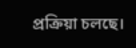প্রক্রিয়া চলছে।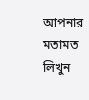আপনার মতামত লিখুন